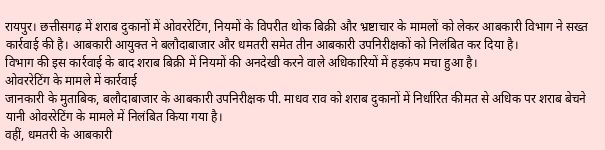रायपुर। छत्तीसगढ़ में शराब दुकानों में ओवररेटिंग, नियमों के विपरीत थोक बिक्री और भ्रष्टाचार के मामलों को लेकर आबकारी विभाग ने सख्त कार्रवाई की है। आबकारी आयुक्त ने बलौदाबाजार और धमतरी समेत तीन आबकारी उपनिरीक्षकों को निलंबित कर दिया है।
विभाग की इस कार्रवाई के बाद शराब बिक्री में नियमों की अनदेखी करने वाले अधिकारियों में हड़कंप मचा हुआ है।
ओवररेटिंग के मामले में कार्रवाई
जानकारी के मुताबिक, बलौदाबाजार के आबकारी उपनिरीक्षक पी. माधव राव को शराब दुकानों में निर्धारित कीमत से अधिक पर शराब बेचने यानी ओवररेटिंग के मामले में निलंबित किया गया है।
वहीं, धमतरी के आबकारी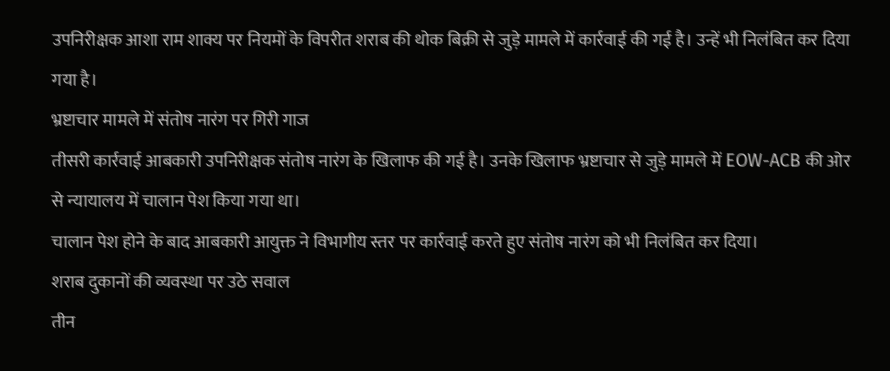उपनिरीक्षक आशा राम शाक्य पर नियमों के विपरीत शराब की थोक बिक्री से जुड़े मामले में कार्रवाई की गई है। उन्हें भी निलंबित कर दिया गया है।
भ्रष्टाचार मामले में संतोष नारंग पर गिरी गाज
तीसरी कार्रवाई आबकारी उपनिरीक्षक संतोष नारंग के खिलाफ की गई है। उनके खिलाफ भ्रष्टाचार से जुड़े मामले में EOW-ACB की ओर से न्यायालय में चालान पेश किया गया था।
चालान पेश होने के बाद आबकारी आयुक्त ने विभागीय स्तर पर कार्रवाई करते हुए संतोष नारंग को भी निलंबित कर दिया।
शराब दुकानों की व्यवस्था पर उठे सवाल
तीन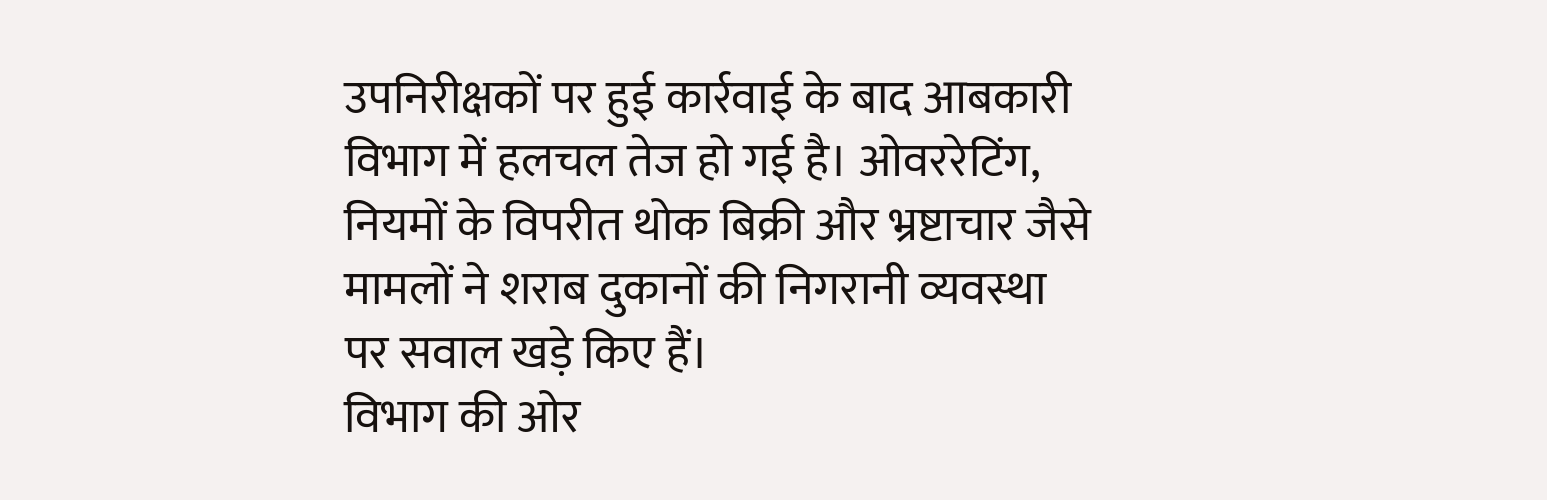उपनिरीक्षकों पर हुई कार्रवाई के बाद आबकारी विभाग में हलचल तेज हो गई है। ओवररेटिंग, नियमों के विपरीत थोक बिक्री और भ्रष्टाचार जैसे मामलों ने शराब दुकानों की निगरानी व्यवस्था पर सवाल खड़े किए हैं।
विभाग की ओर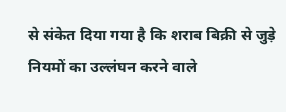से संकेत दिया गया है कि शराब बिक्री से जुड़े नियमों का उल्लंघन करने वाले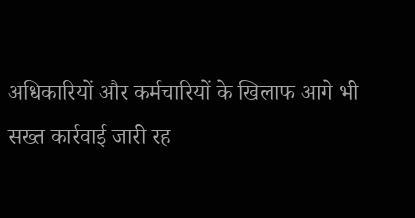अधिकारियों और कर्मचारियों के खिलाफ आगे भी सख्त कार्रवाई जारी रह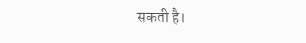सकती है।